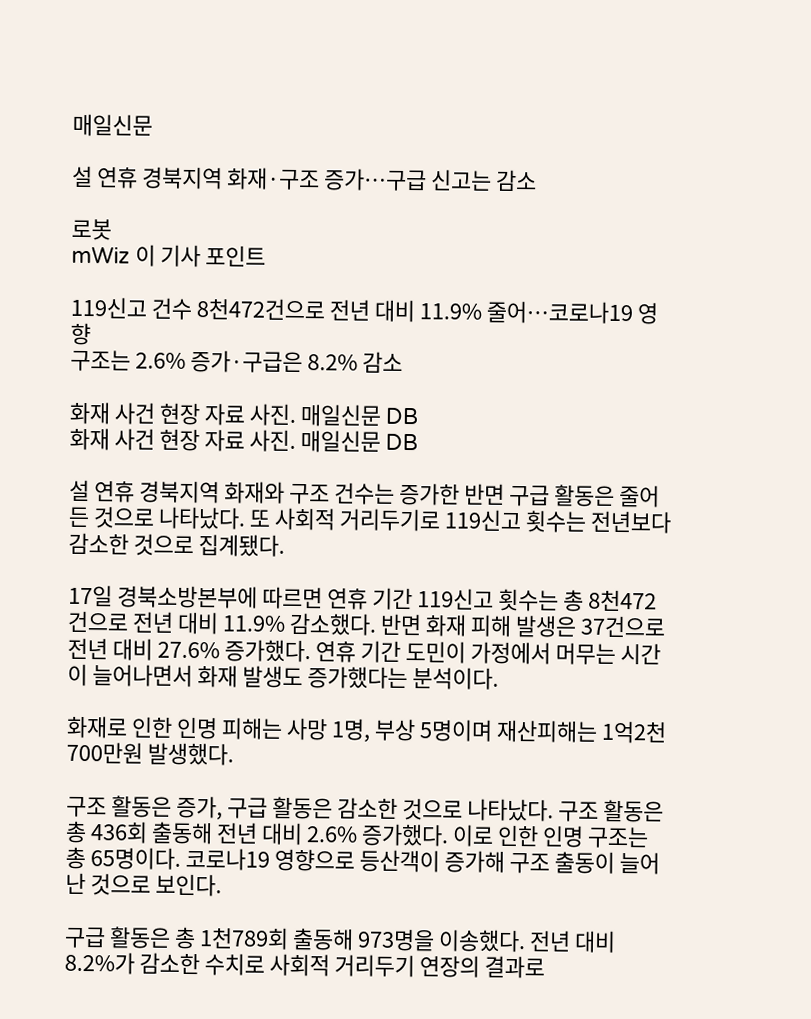매일신문

설 연휴 경북지역 화재·구조 증가…구급 신고는 감소

로봇
mWiz 이 기사 포인트

119신고 건수 8천472건으로 전년 대비 11.9% 줄어…코로나19 영향
구조는 2.6% 증가·구급은 8.2% 감소

화재 사건 현장 자료 사진. 매일신문 DB
화재 사건 현장 자료 사진. 매일신문 DB

설 연휴 경북지역 화재와 구조 건수는 증가한 반면 구급 활동은 줄어든 것으로 나타났다. 또 사회적 거리두기로 119신고 횟수는 전년보다 감소한 것으로 집계됐다.

17일 경북소방본부에 따르면 연휴 기간 119신고 횟수는 총 8천472건으로 전년 대비 11.9% 감소했다. 반면 화재 피해 발생은 37건으로 전년 대비 27.6% 증가했다. 연휴 기간 도민이 가정에서 머무는 시간이 늘어나면서 화재 발생도 증가했다는 분석이다.

화재로 인한 인명 피해는 사망 1명, 부상 5명이며 재산피해는 1억2천700만원 발생했다.

구조 활동은 증가, 구급 활동은 감소한 것으로 나타났다. 구조 활동은 총 436회 출동해 전년 대비 2.6% 증가했다. 이로 인한 인명 구조는 총 65명이다. 코로나19 영향으로 등산객이 증가해 구조 출동이 늘어난 것으로 보인다.

구급 활동은 총 1천789회 출동해 973명을 이송했다. 전년 대비 8.2%가 감소한 수치로 사회적 거리두기 연장의 결과로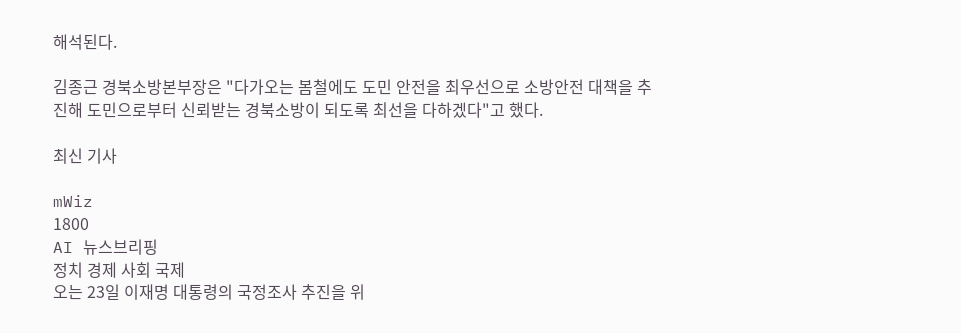해석된다.

김종근 경북소방본부장은 "다가오는 봄철에도 도민 안전을 최우선으로 소방안전 대책을 추진해 도민으로부터 신뢰받는 경북소방이 되도록 최선을 다하겠다"고 했다.

최신 기사

mWiz
1800
AI 뉴스브리핑
정치 경제 사회 국제
오는 23일 이재명 대통령의 국정조사 추진을 위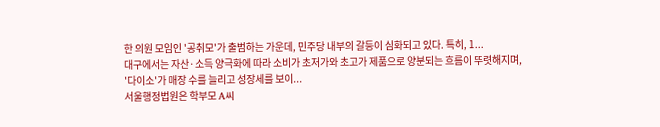한 의원 모임인 '공취모'가 출범하는 가운데, 민주당 내부의 갈등이 심화되고 있다. 특히, 1...
대구에서는 자산·소득 양극화에 따라 소비가 초저가와 초고가 제품으로 양분되는 흐름이 뚜렷해지며, '다이소'가 매장 수를 늘리고 성장세를 보이...
서울행정법원은 학부모 A씨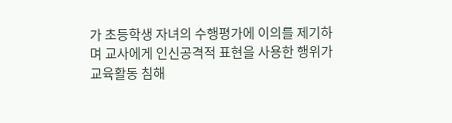가 초등학생 자녀의 수행평가에 이의를 제기하며 교사에게 인신공격적 표현을 사용한 행위가 교육활동 침해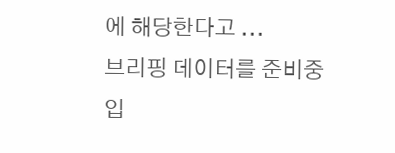에 해당한다고 ...
브리핑 데이터를 준비중입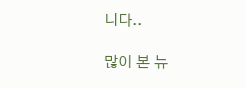니다..

많이 본 뉴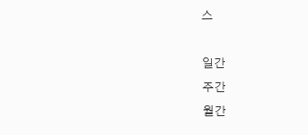스

일간
주간
월간